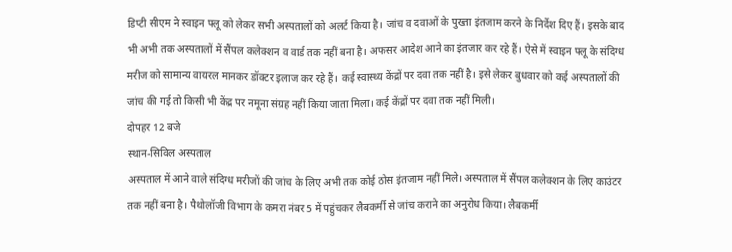डिप्टी सीएम ने स्वाइन फ्लू को लेकर सभी अस्पतालों को अलर्ट किया है। जांच व दवाओं के पुख्ता इंतजाम करने के निर्देश दिए हैं। इसके बाद भी अभी तक अस्पतालों में सैंपल कलेक्शन व वार्ड तक नहीं बना है। अफसर आदेश आने का इंतजार कर रहे हैं। ऐसे में स्वाइन फ्लू के संदिग्ध मरीज को सामान्य वायरल मानकर डॉक्टर इलाज कर रहे हैं। कई स्वास्थ्य केंद्रों पर दवा तक नहीं है। इसे लेकर बुधवार को कई अस्पतालों की जांच की गई तो किसी भी केंद्र पर नमूना संग्रह नहीं किया जाता मिला। कई केंद्रों पर दवा तक नहीं मिली।
दोपहर 12 बजे
स्थान-सिविल अस्पताल
अस्पताल में आने वाले संदिग्ध मरीजों की जांच के लिए अभी तक कोई ठोस इंतजाम नहीं मिले। अस्पताल में सैंपल कलेक्शन के लिए काउंटर तक नहीं बना है। पैथोलॉजी विभाग के कमरा नंबर 5 में पहुंचकर लैबकर्मी से जांच कराने का अनुरोध किया। लैबकर्मी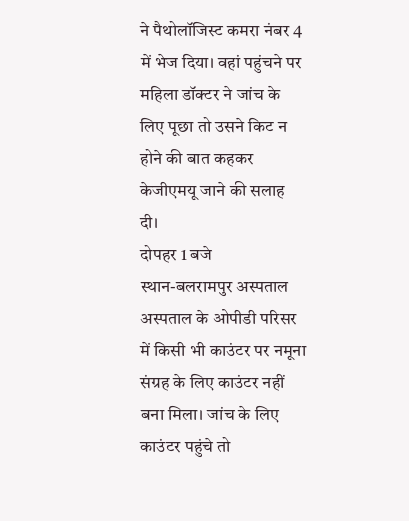ने पैथोलॉजिस्ट कमरा नंबर 4 में भेज दिया। वहां पहुंचने पर महिला डॉक्टर ने जांच के लिए पूछा तो उसने किट न होने की बात कहकर केजीएमयू जाने की सलाह दी।
दोपहर 1 बजे
स्थान-बलरामपुर अस्पताल
अस्पताल के ओपीडी परिसर में किसी भी काउंटर पर नमूना संग्रह के लिए काउंटर नहीं बना मिला। जांच के लिए काउंटर पहुंचे तो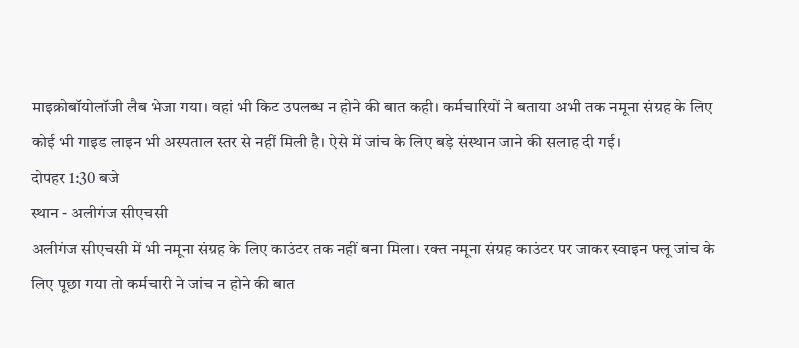माइक्रोबॉयोलॉजी लैब भेजा गया। वहां भी किट उपलब्ध न होने की बात कही। कर्मचारियों ने बताया अभी तक नमूना संग्रह के लिए कोई भी गाइड लाइन भी अस्पताल स्तर से नहीं मिली है। ऐसे में जांच के लिए बड़े संस्थान जाने की सलाह दी गई।
दोपहर 1:30 बजे
स्थान - अलीगंज सीएचसी
अलीगंज सीएचसी में भी नमूना संग्रह के लिए काउंटर तक नहीं बना मिला। रक्त नमूना संग्रह काउंटर पर जाकर स्वाइन फ्लू जांच के लिए पूछा गया तो कर्मचारी ने जांच न होने की बात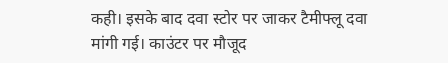कही। इसके बाद दवा स्टोर पर जाकर टैमीफ्लू दवा मांगी गई। काउंटर पर मौजूद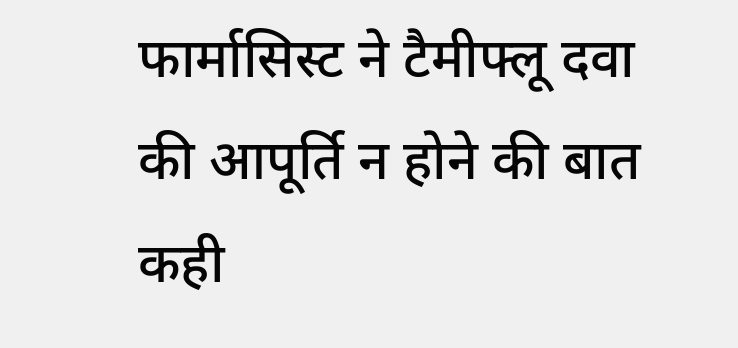फार्मासिस्ट ने टैमीफ्लू दवा की आपूर्ति न होने की बात कही